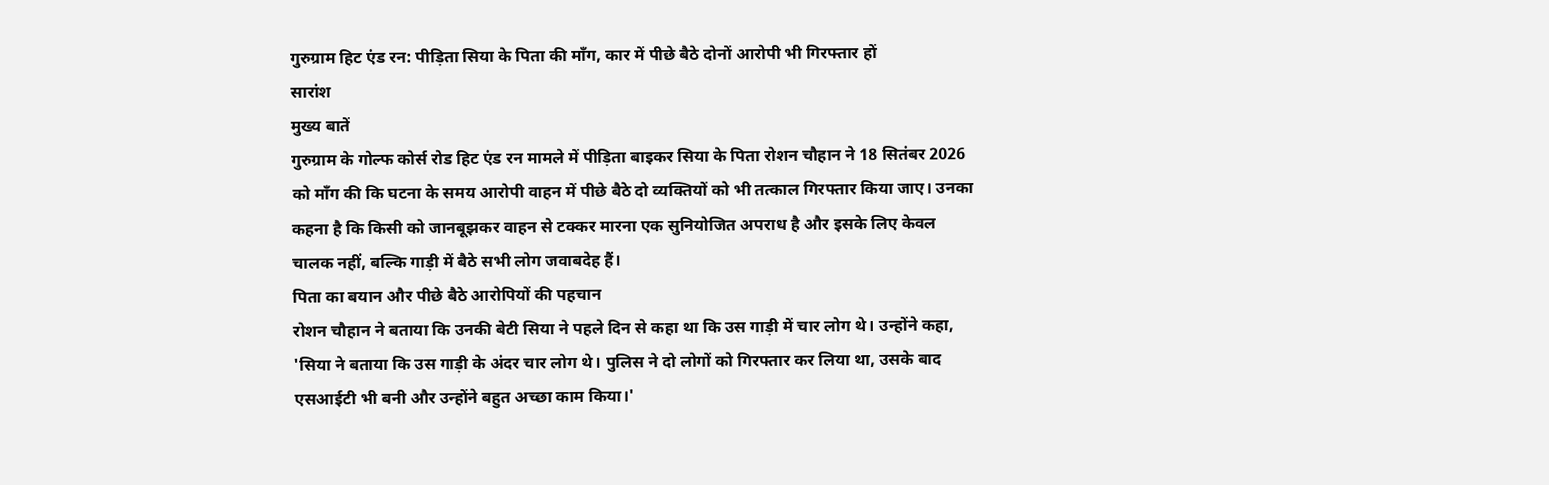गुरुग्राम हिट एंड रन: पीड़िता सिया के पिता की माँग, कार में पीछे बैठे दोनों आरोपी भी गिरफ्तार हों
सारांश
मुख्य बातें
गुरुग्राम के गोल्फ कोर्स रोड हिट एंड रन मामले में पीड़िता बाइकर सिया के पिता रोशन चौहान ने 18 सितंबर 2026 को माँग की कि घटना के समय आरोपी वाहन में पीछे बैठे दो व्यक्तियों को भी तत्काल गिरफ्तार किया जाए। उनका कहना है कि किसी को जानबूझकर वाहन से टक्कर मारना एक सुनियोजित अपराध है और इसके लिए केवल चालक नहीं, बल्कि गाड़ी में बैठे सभी लोग जवाबदेह हैं।
पिता का बयान और पीछे बैठे आरोपियों की पहचान
रोशन चौहान ने बताया कि उनकी बेटी सिया ने पहले दिन से कहा था कि उस गाड़ी में चार लोग थे। उन्होंने कहा, 'सिया ने बताया कि उस गाड़ी के अंदर चार लोग थे। पुलिस ने दो लोगों को गिरफ्तार कर लिया था, उसके बाद एसआईटी भी बनी और उन्होंने बहुत अच्छा काम किया।'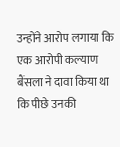उन्होंने आरोप लगाया कि एक आरोपी कल्याण बैंसला ने दावा किया था कि पीछे उनकी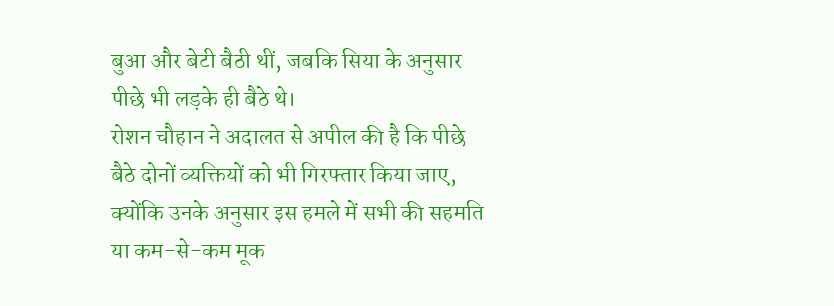बुआ और बेटी बैठी थीं, जबकि सिया के अनुसार पीछे भी लड़के ही बैठे थे।
रोशन चौहान ने अदालत से अपील की है कि पीछे बैठे दोनों व्यक्तियों को भी गिरफ्तार किया जाए, क्योंकि उनके अनुसार इस हमले में सभी की सहमति या कम-से-कम मूक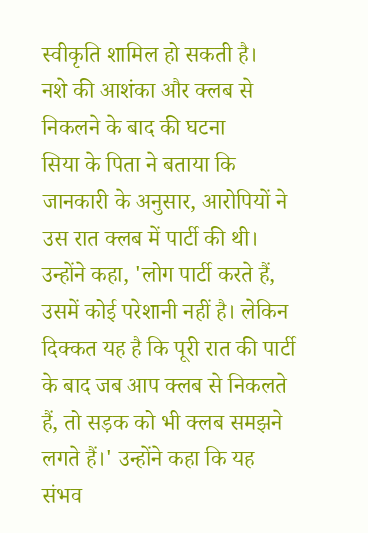स्वीकृति शामिल हो सकती है।
नशे की आशंका और क्लब से निकलने के बाद की घटना
सिया के पिता ने बताया कि जानकारी के अनुसार, आरोपियों ने उस रात क्लब में पार्टी की थी। उन्होंने कहा, 'लोग पार्टी करते हैं, उसमें कोई परेशानी नहीं है। लेकिन दिक्कत यह है कि पूरी रात की पार्टी के बाद जब आप क्लब से निकलते हैं, तो सड़क को भी क्लब समझने लगते हैं।' उन्होंने कहा कि यह संभव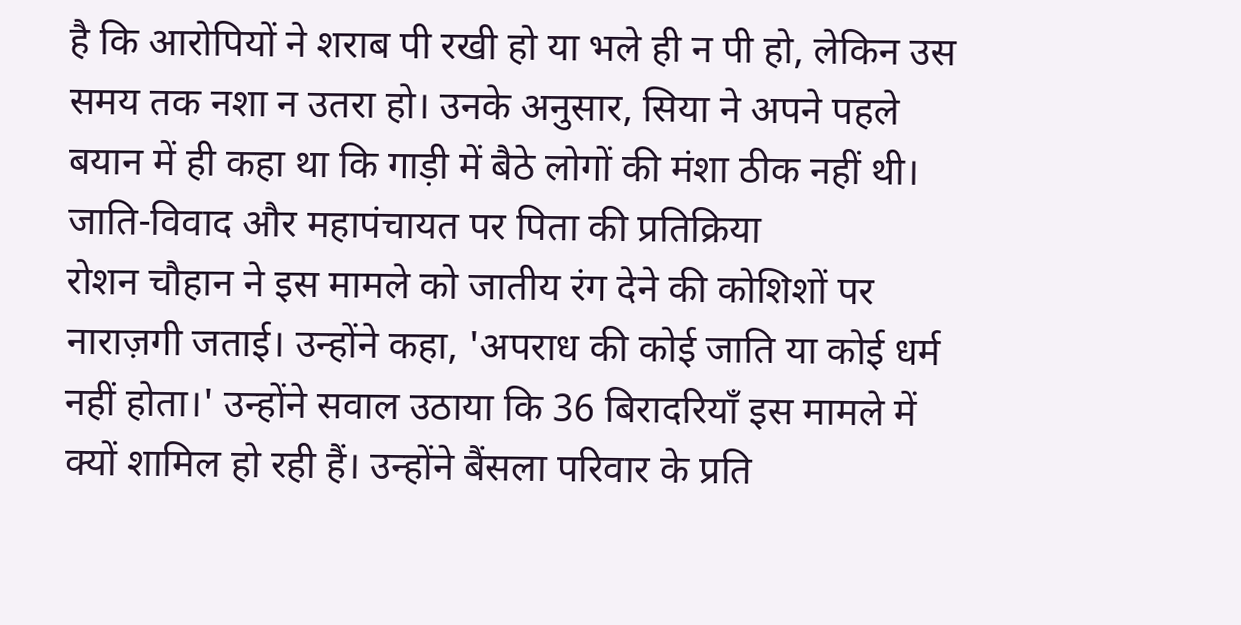है कि आरोपियों ने शराब पी रखी हो या भले ही न पी हो, लेकिन उस समय तक नशा न उतरा हो। उनके अनुसार, सिया ने अपने पहले बयान में ही कहा था कि गाड़ी में बैठे लोगों की मंशा ठीक नहीं थी।
जाति-विवाद और महापंचायत पर पिता की प्रतिक्रिया
रोशन चौहान ने इस मामले को जातीय रंग देने की कोशिशों पर नाराज़गी जताई। उन्होंने कहा, 'अपराध की कोई जाति या कोई धर्म नहीं होता।' उन्होंने सवाल उठाया कि 36 बिरादरियाँ इस मामले में क्यों शामिल हो रही हैं। उन्होंने बैंसला परिवार के प्रति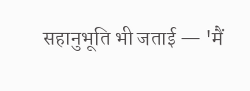सहानुभूति भी जताई — 'मैं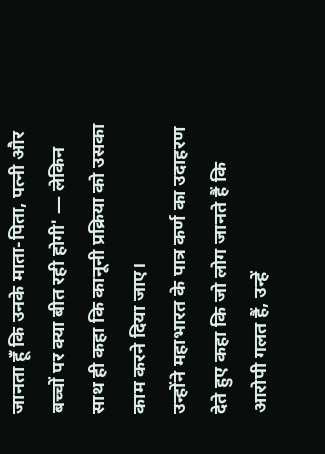जानता हूँ कि उनके माता-पिता, पत्नी और बच्चों पर क्या बीत रही होगी' — लेकिन साथ ही कहा कि कानूनी प्रक्रिया को उसका काम करने दिया जाए।
उन्होंने महाभारत के पात्र कर्ण का उदाहरण देते हुए कहा कि जो लोग जानते हैं कि आरोपी गलत हैं, उन्हें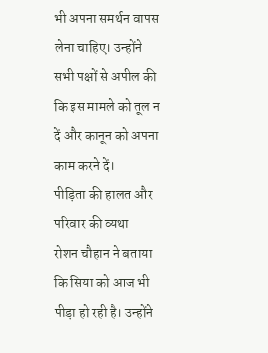भी अपना समर्थन वापस लेना चाहिए। उन्होंने सभी पक्षों से अपील की कि इस मामले को तूल न दें और कानून को अपना काम करने दें।
पीड़िता की हालत और परिवार की व्यथा
रोशन चौहान ने बताया कि सिया को आज भी पीड़ा हो रही है। उन्होंने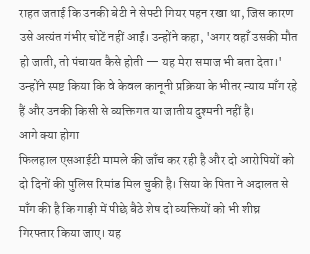राहत जताई कि उनकी बेटी ने सेफ्टी गियर पहन रखा था, जिस कारण उसे अत्यंत गंभीर चोटें नहीं आईं। उन्होंने कहा, 'अगर वहाँ उसकी मौत हो जाती, तो पंचायत कैसे होती — यह मेरा समाज भी बता देता।' उन्होंने स्पष्ट किया कि वे केवल कानूनी प्रक्रिया के भीतर न्याय माँग रहे हैं और उनकी किसी से व्यक्तिगत या जातीय दुश्मनी नहीं है।
आगे क्या होगा
फिलहाल एसआईटी मामले की जाँच कर रही है और दो आरोपियों को दो दिनों की पुलिस रिमांड मिल चुकी है। सिया के पिता ने अदालत से माँग की है कि गाड़ी में पीछे बैठे शेष दो व्यक्तियों को भी शीघ्र गिरफ्तार किया जाए। यह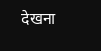देखना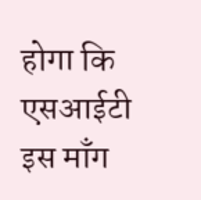होगा कि एसआईटी इस माँग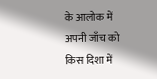के आलोक में अपनी जाँच को किस दिशा में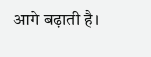आगे बढ़ाती है।